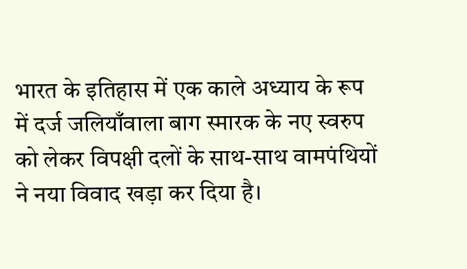भारत के इतिहास में एक काले अध्याय के रूप में दर्ज जलियाँवाला बाग स्मारक के नए स्वरुप को लेकर विपक्षी दलों के साथ-साथ वामपंथियों ने नया विवाद खड़ा कर दिया है।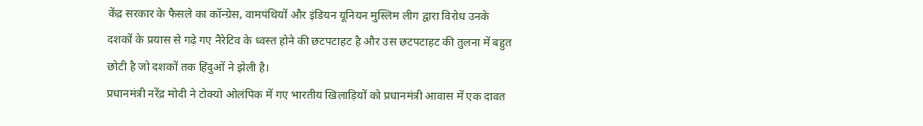केंद्र सरकार के फैसले का कॉन्ग्रेस, वामपंथियों और इंडियन यूनियन मुस्लिम लीग द्वारा विरोध उनके दशकों के प्रयास से गढ़े गए नैरेटिव के ध्वस्त होने की छटपटाहट है और उस छटपटाहट की तुलना में बहुत छोटी है जो दशकों तक हिंदुओं ने झेली है।
प्रधानमंत्री नरेंद्र मोदी ने टोक्यो ओलंपिक में गए भारतीय खिलाड़ियों को प्रधानमंत्री आवास में एक दावत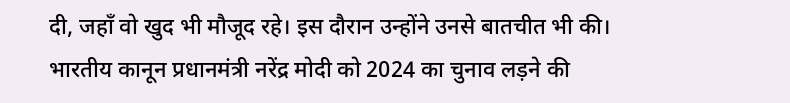दी, जहाँ वो खुद भी मौजूद रहे। इस दौरान उन्होंने उनसे बातचीत भी की।
भारतीय कानून प्रधानमंत्री नरेंद्र मोदी को 2024 का चुनाव लड़ने की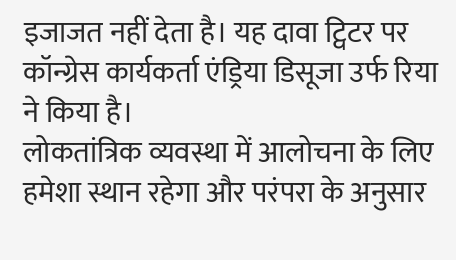इजाजत नहीं देता है। यह दावा ट्विटर पर कॉन्ग्रेस कार्यकर्ता एंड्रिया डिसूजा उर्फ रिया ने किया है।
लोकतांत्रिक व्यवस्था में आलोचना के लिए हमेशा स्थान रहेगा और परंपरा के अनुसार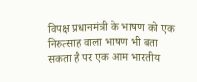विपक्ष प्रधानमंत्री के भाषण को एक निरुत्साह वाला भाषण भी बता सकता है पर एक आम भारतीय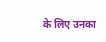के लिए उनका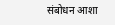संबोधन आशा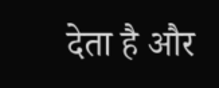देता है और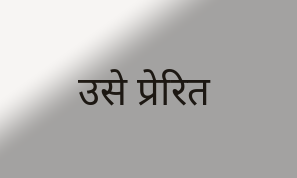उसे प्रेरित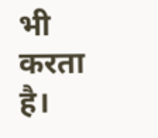भी करता है।